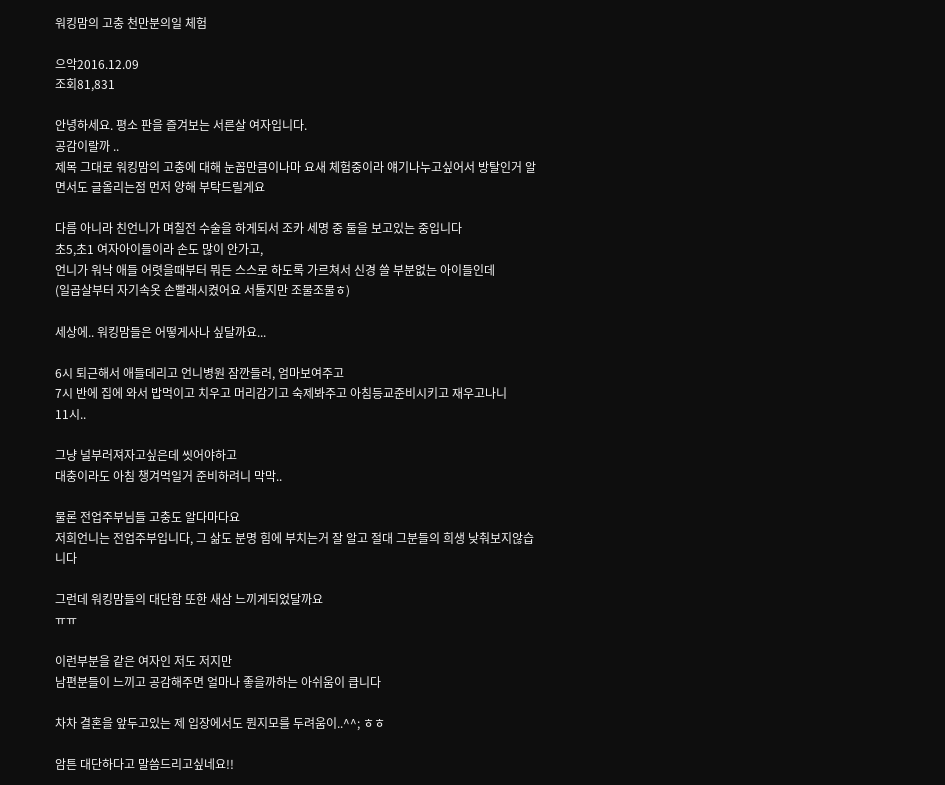워킹맘의 고충 천만분의일 체험

으악2016.12.09
조회81,831

안녕하세요. 평소 판을 즐겨보는 서른살 여자입니다.
공감이랄까 ..
제목 그대로 워킹맘의 고충에 대해 눈꼽만큼이나마 요새 체험중이라 얘기나누고싶어서 방탈인거 알면서도 글올리는점 먼저 양해 부탁드릴게요

다름 아니라 친언니가 며칠전 수술을 하게되서 조카 세명 중 둘을 보고있는 중입니다
초5,초1 여자아이들이라 손도 많이 안가고,
언니가 워낙 애들 어렷을때부터 뭐든 스스로 하도록 가르쳐서 신경 쓸 부분없는 아이들인데
(일곱살부터 자기속옷 손빨래시켰어요 서툴지만 조물조물ㅎ)

세상에.. 워킹맘들은 어떻게사나 싶달까요...

6시 퇴근해서 애들데리고 언니병원 잠깐들러, 엄마보여주고
7시 반에 집에 와서 밥먹이고 치우고 머리감기고 숙제봐주고 아침등교준비시키고 재우고나니
11시..

그냥 널부러져자고싶은데 씻어야하고
대충이라도 아침 챙겨먹일거 준비하려니 막막..

물론 전업주부님들 고충도 알다마다요
저희언니는 전업주부입니다, 그 삶도 분명 힘에 부치는거 잘 알고 절대 그분들의 희생 낮춰보지않습니다

그런데 워킹맘들의 대단함 또한 새삼 느끼게되었달까요
ㅠㅠ

이런부분을 같은 여자인 저도 저지만
남편분들이 느끼고 공감해주면 얼마나 좋을까하는 아쉬움이 큽니다

차차 결혼을 앞두고있는 제 입장에서도 뭔지모를 두려움이..^^; ㅎㅎ

암튼 대단하다고 말씀드리고싶네요!!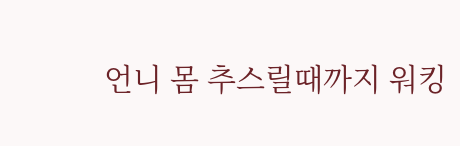언니 몸 추스릴때까지 워킹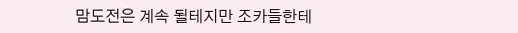맘도전은 계속 될테지만 조카들한테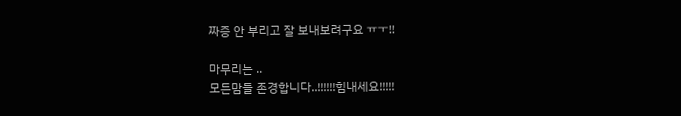짜증 안 부리고 잘 보내보려구요 ㅠㅜ!!

마무리는 ..
모든맘들 존경합니다..!!!!!!힘내세요!!!!!